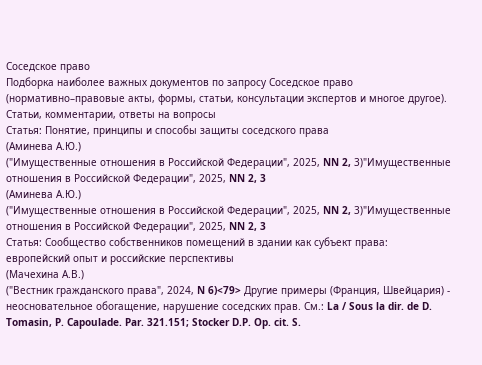Соседское право
Подборка наиболее важных документов по запросу Соседское право (нормативно–правовые акты, формы, статьи, консультации экспертов и многое другое).
Статьи, комментарии, ответы на вопросы
Статья: Понятие, принципы и способы защиты соседского права
(Аминева А.Ю.)
("Имущественные отношения в Российской Федерации", 2025, NN 2, 3)"Имущественные отношения в Российской Федерации", 2025, NN 2, 3
(Аминева А.Ю.)
("Имущественные отношения в Российской Федерации", 2025, NN 2, 3)"Имущественные отношения в Российской Федерации", 2025, NN 2, 3
Статья: Сообщество собственников помещений в здании как субъект права: европейский опыт и российские перспективы
(Мачехина А.В.)
("Вестник гражданского права", 2024, N 6)<79> Другие примеры (Франция, Швейцария) - неосновательное обогащение, нарушение соседских прав. См.: La / Sous la dir. de D. Tomasin, P. Capoulade. Par. 321.151; Stocker D.P. Op. cit. S.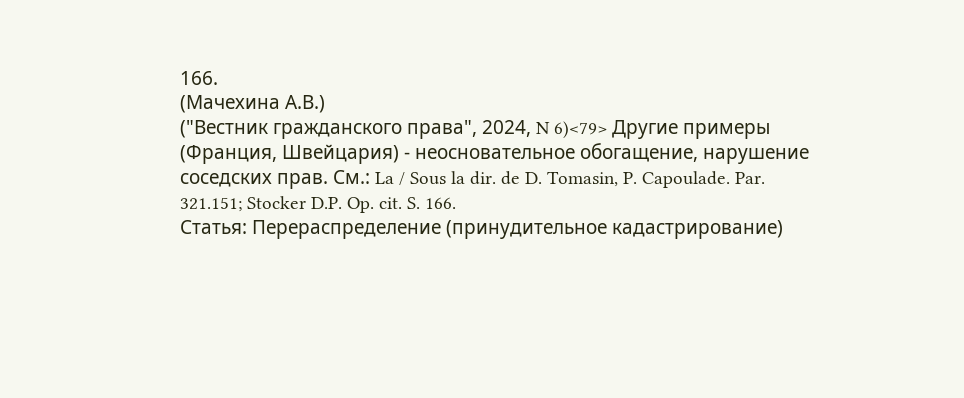166.
(Мачехина А.В.)
("Вестник гражданского права", 2024, N 6)<79> Другие примеры (Франция, Швейцария) - неосновательное обогащение, нарушение соседских прав. См.: La / Sous la dir. de D. Tomasin, P. Capoulade. Par. 321.151; Stocker D.P. Op. cit. S. 166.
Статья: Перераспределение (принудительное кадастрирование)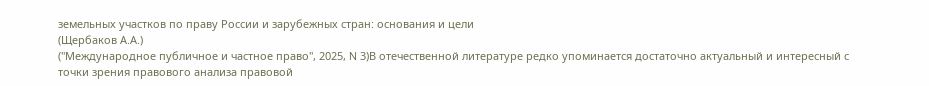земельных участков по праву России и зарубежных стран: основания и цели
(Щербаков А.А.)
("Международное публичное и частное право", 2025, N 3)В отечественной литературе редко упоминается достаточно актуальный и интересный с точки зрения правового анализа правовой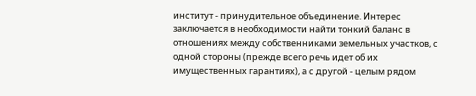институт - принудительное объединение. Интерес заключается в необходимости найти тонкий баланс в отношениях между собственниками земельных участков, с одной стороны (прежде всего речь идет об их имущественных гарантиях), а с другой - целым рядом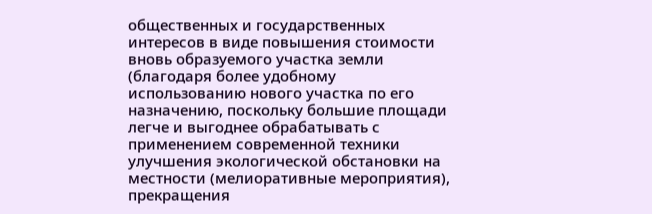общественных и государственных интересов в виде повышения стоимости вновь образуемого участка земли (благодаря более удобному использованию нового участка по его назначению, поскольку большие площади легче и выгоднее обрабатывать с применением современной техники улучшения экологической обстановки на местности (мелиоративные мероприятия), прекращения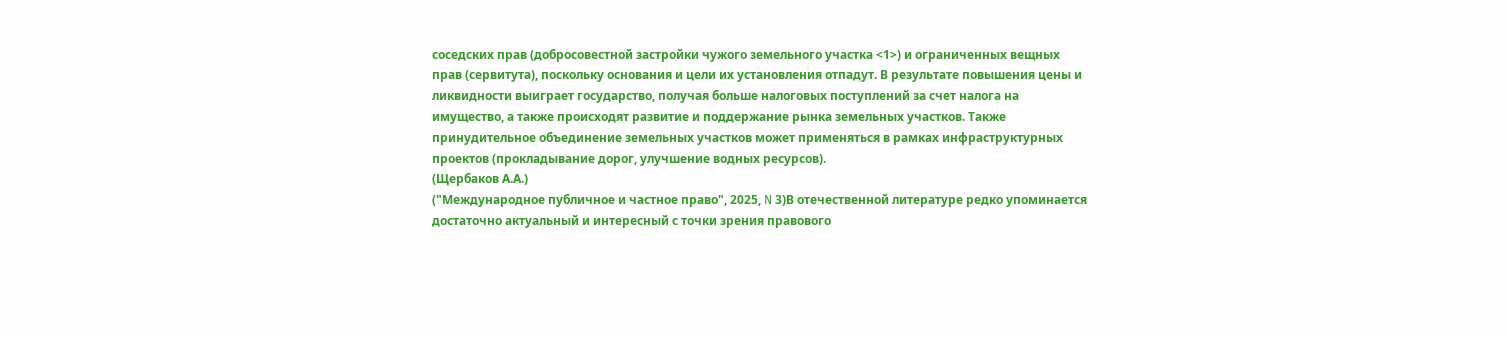соседских прав (добросовестной застройки чужого земельного участка <1>) и ограниченных вещных прав (сервитута), поскольку основания и цели их установления отпадут. В результате повышения цены и ликвидности выиграет государство, получая больше налоговых поступлений за счет налога на имущество, а также происходят развитие и поддержание рынка земельных участков. Также принудительное объединение земельных участков может применяться в рамках инфраструктурных проектов (прокладывание дорог, улучшение водных ресурсов).
(Щербаков А.А.)
("Международное публичное и частное право", 2025, N 3)В отечественной литературе редко упоминается достаточно актуальный и интересный с точки зрения правового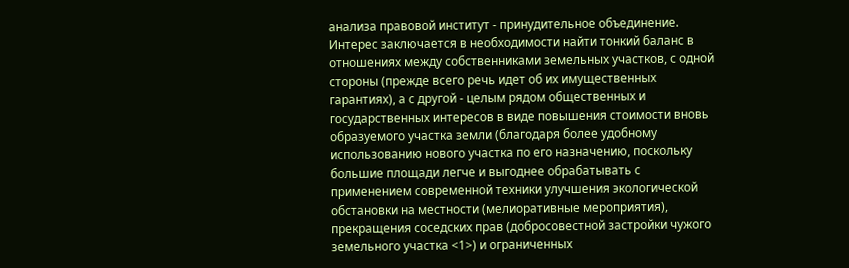анализа правовой институт - принудительное объединение. Интерес заключается в необходимости найти тонкий баланс в отношениях между собственниками земельных участков, с одной стороны (прежде всего речь идет об их имущественных гарантиях), а с другой - целым рядом общественных и государственных интересов в виде повышения стоимости вновь образуемого участка земли (благодаря более удобному использованию нового участка по его назначению, поскольку большие площади легче и выгоднее обрабатывать с применением современной техники улучшения экологической обстановки на местности (мелиоративные мероприятия), прекращения соседских прав (добросовестной застройки чужого земельного участка <1>) и ограниченных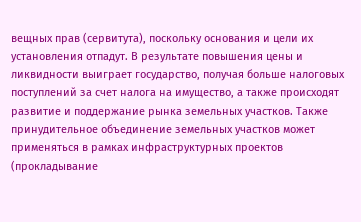вещных прав (сервитута), поскольку основания и цели их установления отпадут. В результате повышения цены и ликвидности выиграет государство, получая больше налоговых поступлений за счет налога на имущество, а также происходят развитие и поддержание рынка земельных участков. Также принудительное объединение земельных участков может применяться в рамках инфраструктурных проектов (прокладывание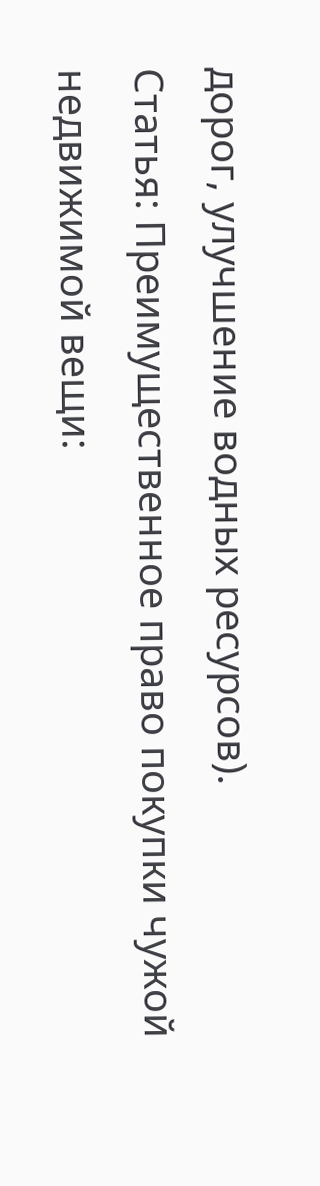дорог, улучшение водных ресурсов).
Статья: Преимущественное право покупки чужой недвижимой вещи: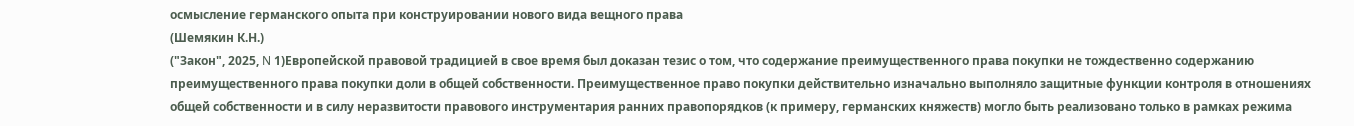осмысление германского опыта при конструировании нового вида вещного права
(Шемякин К.Н.)
("Закон", 2025, N 1)Европейской правовой традицией в свое время был доказан тезис о том, что содержание преимущественного права покупки не тождественно содержанию преимущественного права покупки доли в общей собственности. Преимущественное право покупки действительно изначально выполняло защитные функции контроля в отношениях общей собственности и в силу неразвитости правового инструментария ранних правопорядков (к примеру, германских княжеств) могло быть реализовано только в рамках режима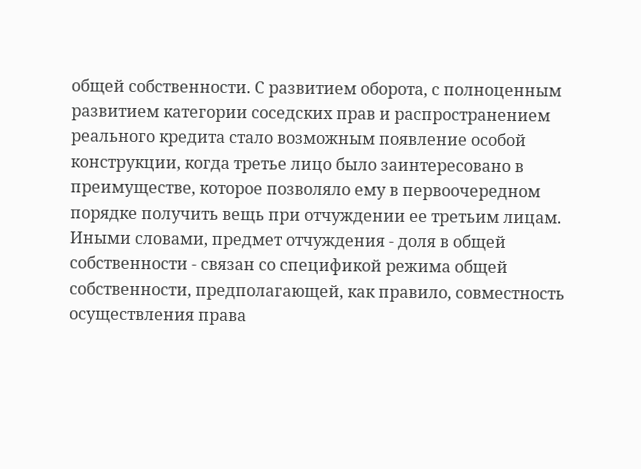общей собственности. С развитием оборота, с полноценным развитием категории соседских прав и распространением реального кредита стало возможным появление особой конструкции, когда третье лицо было заинтересовано в преимуществе, которое позволяло ему в первоочередном порядке получить вещь при отчуждении ее третьим лицам. Иными словами, предмет отчуждения - доля в общей собственности - связан со спецификой режима общей собственности, предполагающей, как правило, совместность осуществления права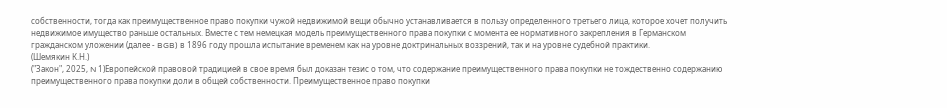собственности, тогда как преимущественное право покупки чужой недвижимой вещи обычно устанавливается в пользу определенного третьего лица, которое хочет получить недвижимое имущество раньше остальных. Вместе с тем немецкая модель преимущественного права покупки с момента ее нормативного закрепления в Германском гражданском уложении (далее - BGB) в 1896 году прошла испытание временем как на уровне доктринальных воззрений, так и на уровне судебной практики.
(Шемякин К.Н.)
("Закон", 2025, N 1)Европейской правовой традицией в свое время был доказан тезис о том, что содержание преимущественного права покупки не тождественно содержанию преимущественного права покупки доли в общей собственности. Преимущественное право покупки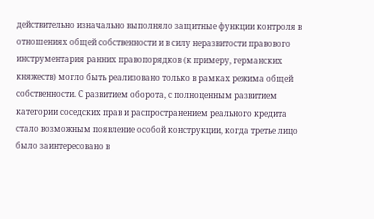действительно изначально выполняло защитные функции контроля в отношениях общей собственности и в силу неразвитости правового инструментария ранних правопорядков (к примеру, германских княжеств) могло быть реализовано только в рамках режима общей собственности. С развитием оборота, с полноценным развитием категории соседских прав и распространением реального кредита стало возможным появление особой конструкции, когда третье лицо было заинтересовано в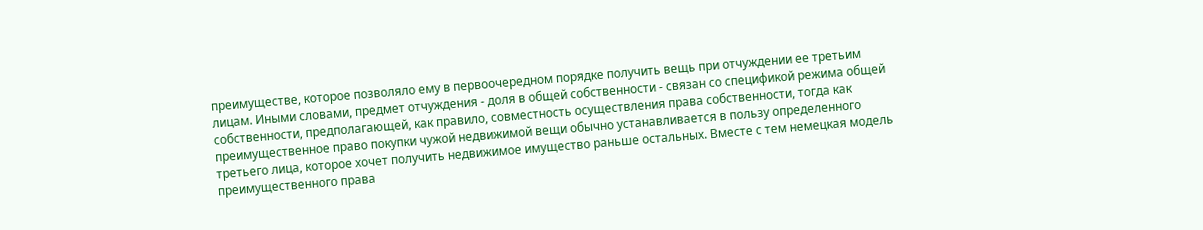преимуществе, которое позволяло ему в первоочередном порядке получить вещь при отчуждении ее третьим лицам. Иными словами, предмет отчуждения - доля в общей собственности - связан со спецификой режима общей собственности, предполагающей, как правило, совместность осуществления права собственности, тогда как преимущественное право покупки чужой недвижимой вещи обычно устанавливается в пользу определенного третьего лица, которое хочет получить недвижимое имущество раньше остальных. Вместе с тем немецкая модель преимущественного права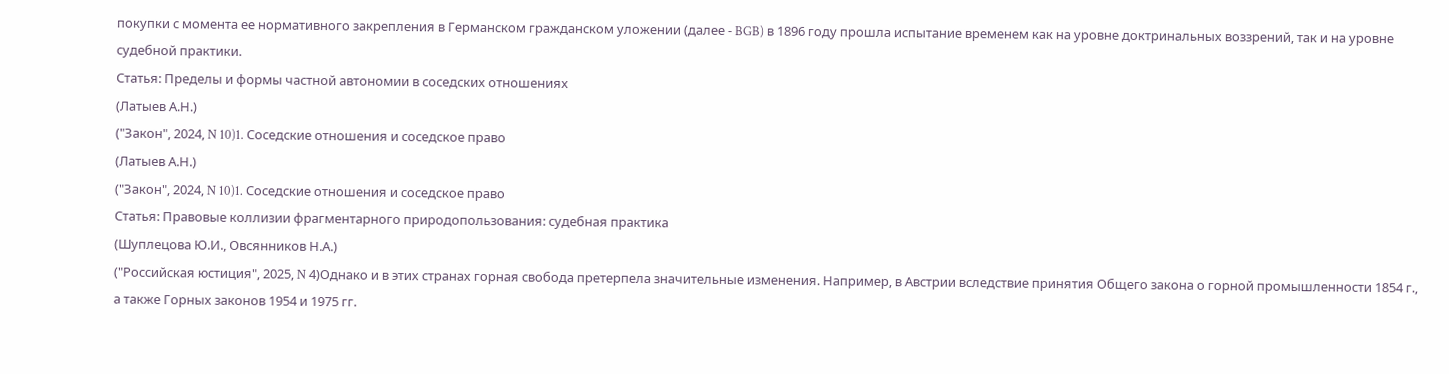покупки с момента ее нормативного закрепления в Германском гражданском уложении (далее - BGB) в 1896 году прошла испытание временем как на уровне доктринальных воззрений, так и на уровне судебной практики.
Статья: Пределы и формы частной автономии в соседских отношениях
(Латыев А.Н.)
("Закон", 2024, N 10)1. Соседские отношения и соседское право
(Латыев А.Н.)
("Закон", 2024, N 10)1. Соседские отношения и соседское право
Статья: Правовые коллизии фрагментарного природопользования: судебная практика
(Шуплецова Ю.И., Овсянников Н.А.)
("Российская юстиция", 2025, N 4)Однако и в этих странах горная свобода претерпела значительные изменения. Например, в Австрии вследствие принятия Общего закона о горной промышленности 1854 г., а также Горных законов 1954 и 1975 гг.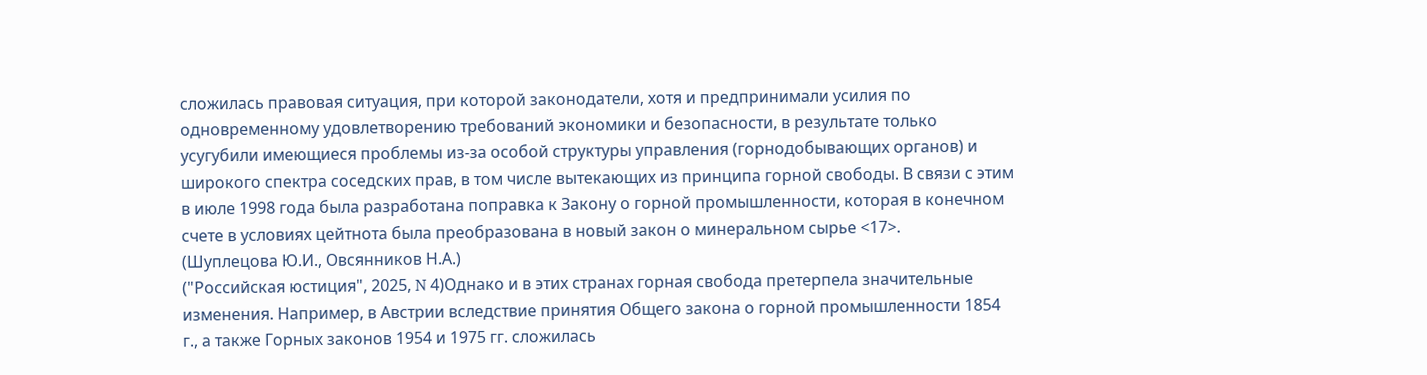сложилась правовая ситуация, при которой законодатели, хотя и предпринимали усилия по одновременному удовлетворению требований экономики и безопасности, в результате только усугубили имеющиеся проблемы из-за особой структуры управления (горнодобывающих органов) и широкого спектра соседских прав, в том числе вытекающих из принципа горной свободы. В связи с этим в июле 1998 года была разработана поправка к Закону о горной промышленности, которая в конечном счете в условиях цейтнота была преобразована в новый закон о минеральном сырье <17>.
(Шуплецова Ю.И., Овсянников Н.А.)
("Российская юстиция", 2025, N 4)Однако и в этих странах горная свобода претерпела значительные изменения. Например, в Австрии вследствие принятия Общего закона о горной промышленности 1854 г., а также Горных законов 1954 и 1975 гг. сложилась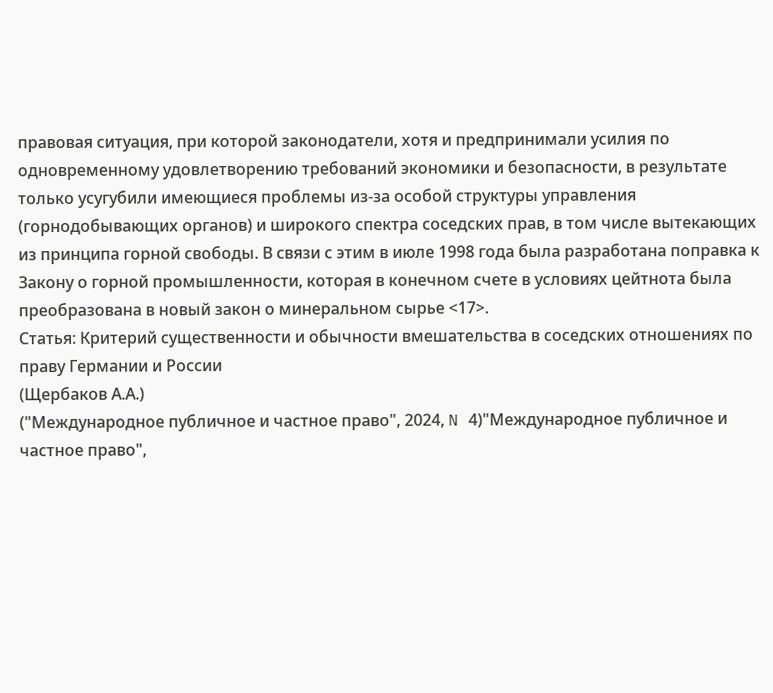правовая ситуация, при которой законодатели, хотя и предпринимали усилия по одновременному удовлетворению требований экономики и безопасности, в результате только усугубили имеющиеся проблемы из-за особой структуры управления (горнодобывающих органов) и широкого спектра соседских прав, в том числе вытекающих из принципа горной свободы. В связи с этим в июле 1998 года была разработана поправка к Закону о горной промышленности, которая в конечном счете в условиях цейтнота была преобразована в новый закон о минеральном сырье <17>.
Статья: Критерий существенности и обычности вмешательства в соседских отношениях по праву Германии и России
(Щербаков А.А.)
("Международное публичное и частное право", 2024, N 4)"Международное публичное и частное право",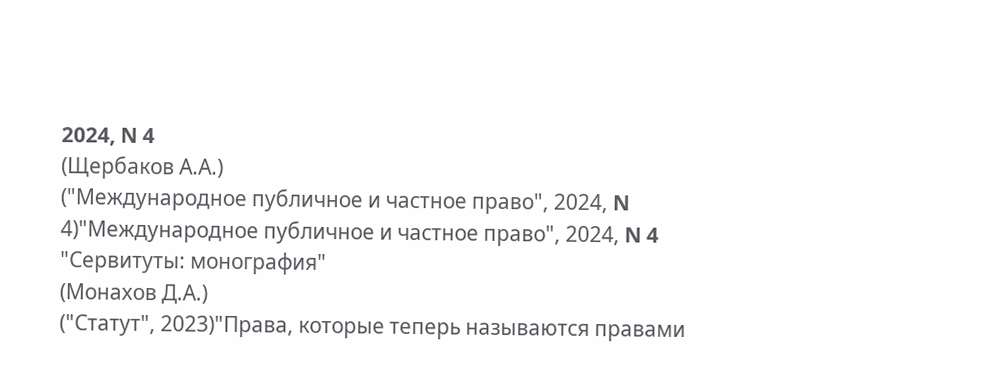2024, N 4
(Щербаков А.А.)
("Международное публичное и частное право", 2024, N 4)"Международное публичное и частное право", 2024, N 4
"Сервитуты: монография"
(Монахов Д.А.)
("Статут", 2023)"Права, которые теперь называются правами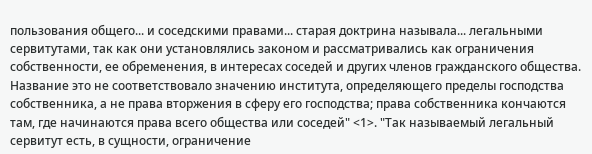пользования общего... и соседскими правами... старая доктрина называла... легальными сервитутами, так как они установлялись законом и рассматривались как ограничения собственности, ее обременения, в интересах соседей и других членов гражданского общества. Название это не соответствовало значению института, определяющего пределы господства собственника, а не права вторжения в сферу его господства; права собственника кончаются там, где начинаются права всего общества или соседей" <1>. "Так называемый легальный сервитут есть, в сущности, ограничение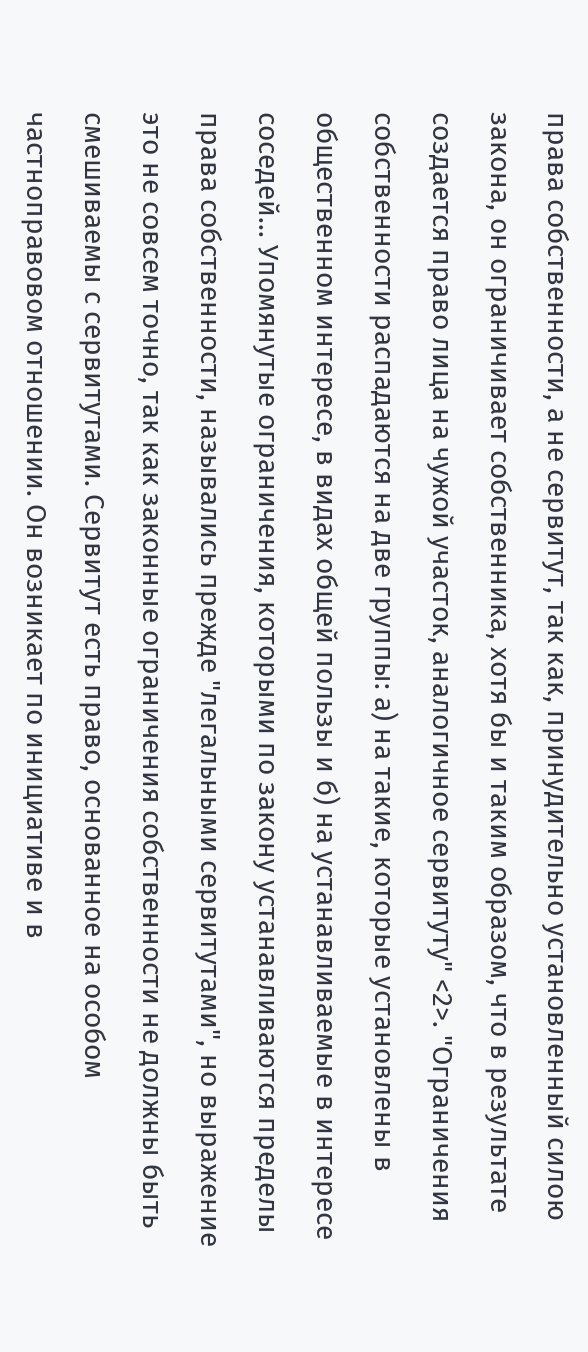права собственности, а не сервитут, так как, принудительно установленный силою закона, он ограничивает собственника, хотя бы и таким образом, что в результате создается право лица на чужой участок, аналогичное сервитуту" <2>. "Ограничения собственности распадаются на две группы: а) на такие, которые установлены в общественном интересе, в видах общей пользы и б) на устанавливаемые в интересе соседей... Упомянутые ограничения, которыми по закону устанавливаются пределы права собственности, назывались прежде "легальными сервитутами", но выражение это не совсем точно, так как законные ограничения собственности не должны быть смешиваемы с сервитутами. Сервитут есть право, основанное на особом частноправовом отношении. Он возникает по инициативе и в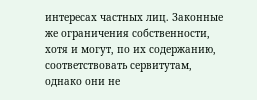интересах частных лиц. Законные же ограничения собственности, хотя и могут, по их содержанию, соответствовать сервитутам, однако они не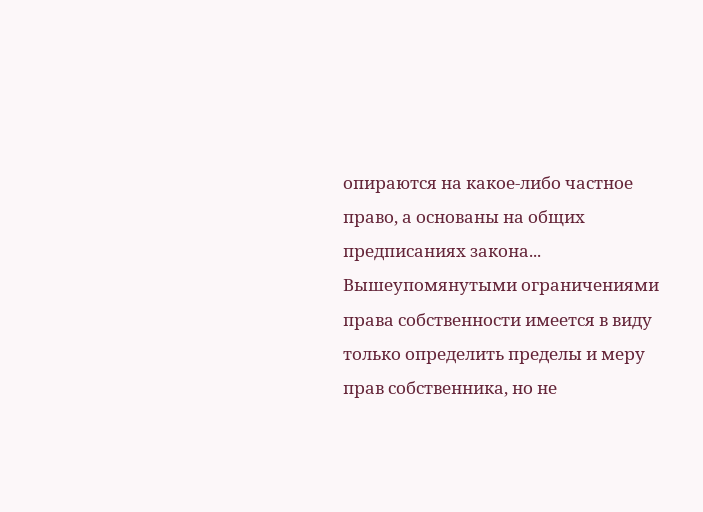опираются на какое-либо частное право, а основаны на общих предписаниях закона... Вышеупомянутыми ограничениями права собственности имеется в виду только определить пределы и меру прав собственника, но не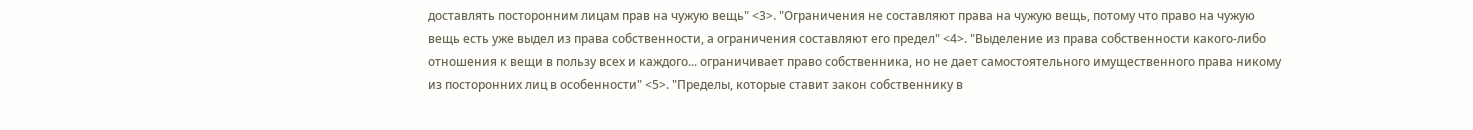доставлять посторонним лицам прав на чужую вещь" <3>. "Ограничения не составляют права на чужую вещь, потому что право на чужую вещь есть уже выдел из права собственности, а ограничения составляют его предел" <4>. "Выделение из права собственности какого-либо отношения к вещи в пользу всех и каждого... ограничивает право собственника, но не дает самостоятельного имущественного права никому из посторонних лиц в особенности" <5>. "Пределы, которые ставит закон собственнику в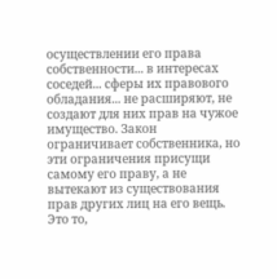осуществлении его права собственности... в интересах соседей... сферы их правового обладания... не расширяют, не создают для них прав на чужое имущество. Закон ограничивает собственника, но эти ограничения присущи самому его праву, а не вытекают из существования прав других лиц на его вещь. Это то,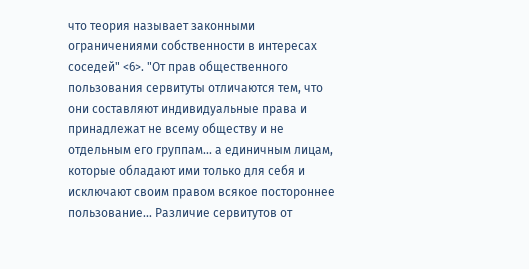что теория называет законными ограничениями собственности в интересах соседей" <6>. "От прав общественного пользования сервитуты отличаются тем, что они составляют индивидуальные права и принадлежат не всему обществу и не отдельным его группам... а единичным лицам, которые обладают ими только для себя и исключают своим правом всякое постороннее пользование... Различие сервитутов от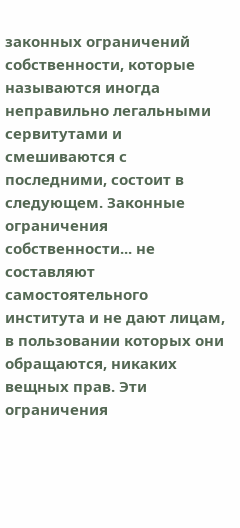законных ограничений собственности, которые называются иногда неправильно легальными сервитутами и смешиваются с последними, состоит в следующем. Законные ограничения собственности... не составляют самостоятельного института и не дают лицам, в пользовании которых они обращаются, никаких вещных прав. Эти ограничения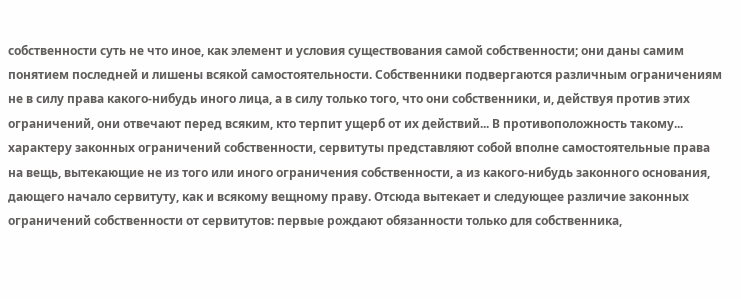собственности суть не что иное, как элемент и условия существования самой собственности; они даны самим понятием последней и лишены всякой самостоятельности. Собственники подвергаются различным ограничениям не в силу права какого-нибудь иного лица, а в силу только того, что они собственники, и, действуя против этих ограничений, они отвечают перед всяким, кто терпит ущерб от их действий... В противоположность такому... характеру законных ограничений собственности, сервитуты представляют собой вполне самостоятельные права на вещь, вытекающие не из того или иного ограничения собственности, а из какого-нибудь законного основания, дающего начало сервитуту, как и всякому вещному праву. Отсюда вытекает и следующее различие законных ограничений собственности от сервитутов: первые рождают обязанности только для собственника,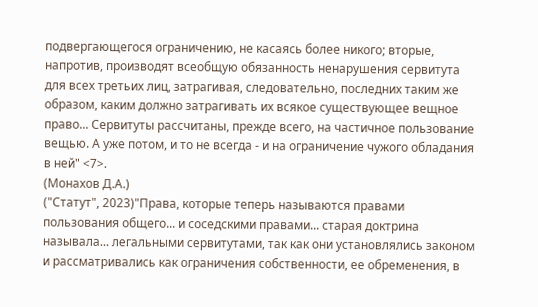подвергающегося ограничению, не касаясь более никого; вторые, напротив, производят всеобщую обязанность ненарушения сервитута для всех третьих лиц, затрагивая, следовательно, последних таким же образом, каким должно затрагивать их всякое существующее вещное право... Сервитуты рассчитаны, прежде всего, на частичное пользование вещью. А уже потом, и то не всегда - и на ограничение чужого обладания в ней" <7>.
(Монахов Д.А.)
("Статут", 2023)"Права, которые теперь называются правами пользования общего... и соседскими правами... старая доктрина называла... легальными сервитутами, так как они установлялись законом и рассматривались как ограничения собственности, ее обременения, в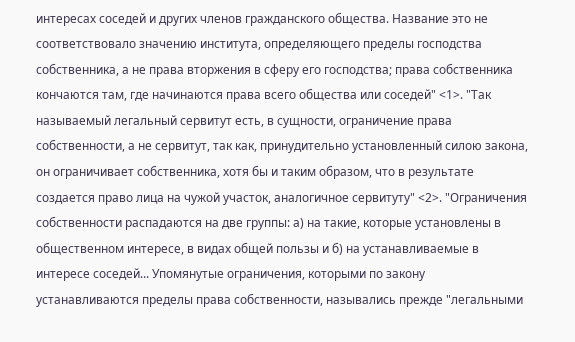интересах соседей и других членов гражданского общества. Название это не соответствовало значению института, определяющего пределы господства собственника, а не права вторжения в сферу его господства; права собственника кончаются там, где начинаются права всего общества или соседей" <1>. "Так называемый легальный сервитут есть, в сущности, ограничение права собственности, а не сервитут, так как, принудительно установленный силою закона, он ограничивает собственника, хотя бы и таким образом, что в результате создается право лица на чужой участок, аналогичное сервитуту" <2>. "Ограничения собственности распадаются на две группы: а) на такие, которые установлены в общественном интересе, в видах общей пользы и б) на устанавливаемые в интересе соседей... Упомянутые ограничения, которыми по закону устанавливаются пределы права собственности, назывались прежде "легальными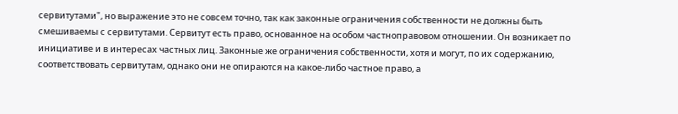сервитутами", но выражение это не совсем точно, так как законные ограничения собственности не должны быть смешиваемы с сервитутами. Сервитут есть право, основанное на особом частноправовом отношении. Он возникает по инициативе и в интересах частных лиц. Законные же ограничения собственности, хотя и могут, по их содержанию, соответствовать сервитутам, однако они не опираются на какое-либо частное право, а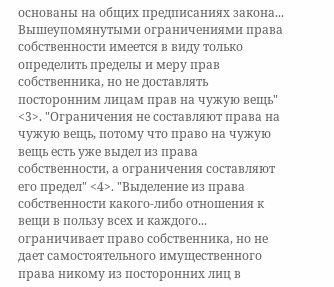основаны на общих предписаниях закона... Вышеупомянутыми ограничениями права собственности имеется в виду только определить пределы и меру прав собственника, но не доставлять посторонним лицам прав на чужую вещь" <3>. "Ограничения не составляют права на чужую вещь, потому что право на чужую вещь есть уже выдел из права собственности, а ограничения составляют его предел" <4>. "Выделение из права собственности какого-либо отношения к вещи в пользу всех и каждого... ограничивает право собственника, но не дает самостоятельного имущественного права никому из посторонних лиц в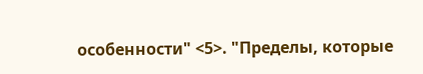особенности" <5>. "Пределы, которые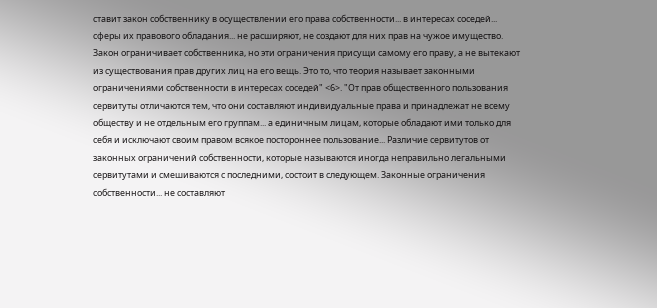ставит закон собственнику в осуществлении его права собственности... в интересах соседей... сферы их правового обладания... не расширяют, не создают для них прав на чужое имущество. Закон ограничивает собственника, но эти ограничения присущи самому его праву, а не вытекают из существования прав других лиц на его вещь. Это то, что теория называет законными ограничениями собственности в интересах соседей" <6>. "От прав общественного пользования сервитуты отличаются тем, что они составляют индивидуальные права и принадлежат не всему обществу и не отдельным его группам... а единичным лицам, которые обладают ими только для себя и исключают своим правом всякое постороннее пользование... Различие сервитутов от законных ограничений собственности, которые называются иногда неправильно легальными сервитутами и смешиваются с последними, состоит в следующем. Законные ограничения собственности... не составляют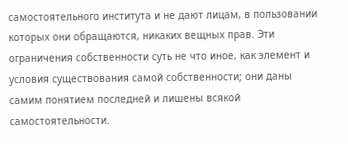самостоятельного института и не дают лицам, в пользовании которых они обращаются, никаких вещных прав. Эти ограничения собственности суть не что иное, как элемент и условия существования самой собственности; они даны самим понятием последней и лишены всякой самостоятельности.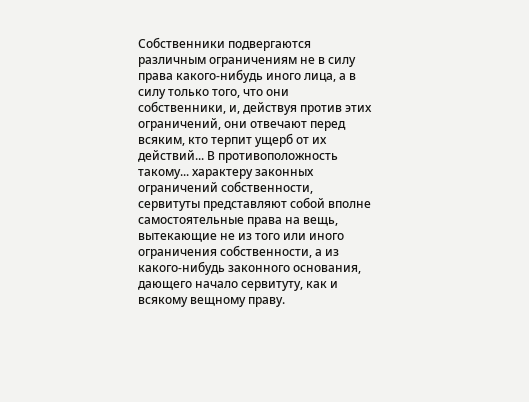Собственники подвергаются различным ограничениям не в силу права какого-нибудь иного лица, а в силу только того, что они собственники, и, действуя против этих ограничений, они отвечают перед всяким, кто терпит ущерб от их действий... В противоположность такому... характеру законных ограничений собственности, сервитуты представляют собой вполне самостоятельные права на вещь, вытекающие не из того или иного ограничения собственности, а из какого-нибудь законного основания, дающего начало сервитуту, как и всякому вещному праву.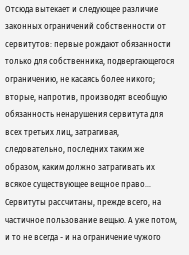Отсюда вытекает и следующее различие законных ограничений собственности от сервитутов: первые рождают обязанности только для собственника, подвергающегося ограничению, не касаясь более никого; вторые, напротив, производят всеобщую обязанность ненарушения сервитута для всех третьих лиц, затрагивая, следовательно, последних таким же образом, каким должно затрагивать их всякое существующее вещное право... Сервитуты рассчитаны, прежде всего, на частичное пользование вещью. А уже потом, и то не всегда - и на ограничение чужого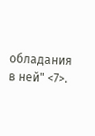обладания в ней" <7>.